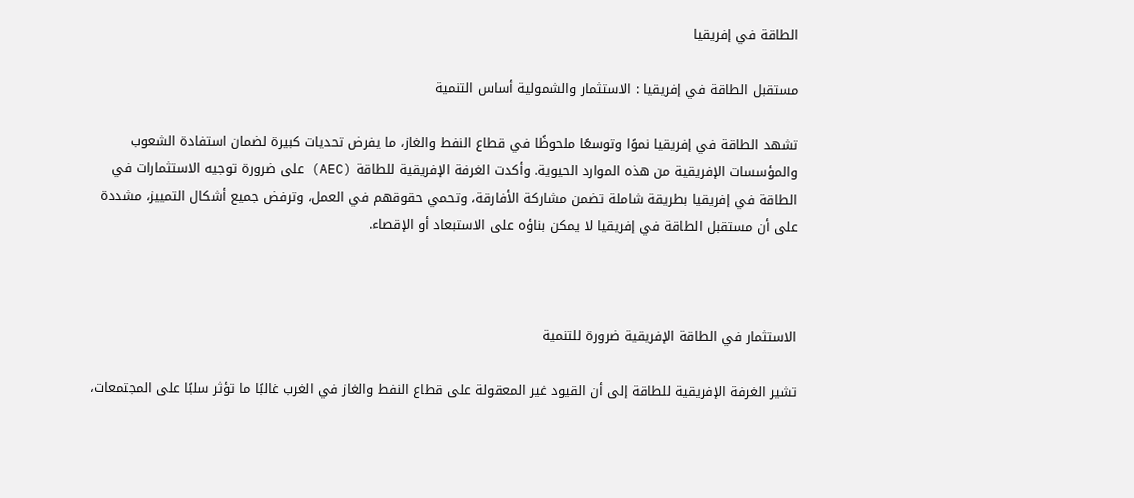الطاقة في إفريقيا

مستقبل الطاقة في إفريقيا : الاستثمار والشمولية أساس التنمية

تشهد الطاقة في إفريقيا نموًا وتوسعًا ملحوظًا في قطاع النفط والغاز، ما يفرض تحديات كبيرة لضمان استفادة الشعوب والمؤسسات الإفريقية من هذه الموارد الحيوية. وأكدت الغرفة الإفريقية للطاقة (AEC) على ضرورة توجيه الاستثمارات في الطاقة في إفريقيا بطريقة شاملة تضمن مشاركة الأفارقة، وتحمي حقوقهم في العمل، وترفض جميع أشكال التمييز، مشددة على أن مستقبل الطاقة في إفريقيا لا يمكن بناؤه على الاستبعاد أو الإقصاء.



الاستثمار في الطاقة الإفريقية ضرورة للتنمية

تشير الغرفة الإفريقية للطاقة إلى أن القيود غير المعقولة على قطاع النفط والغاز في الغرب غالبًا ما تؤثر سلبًا على المجتمعات،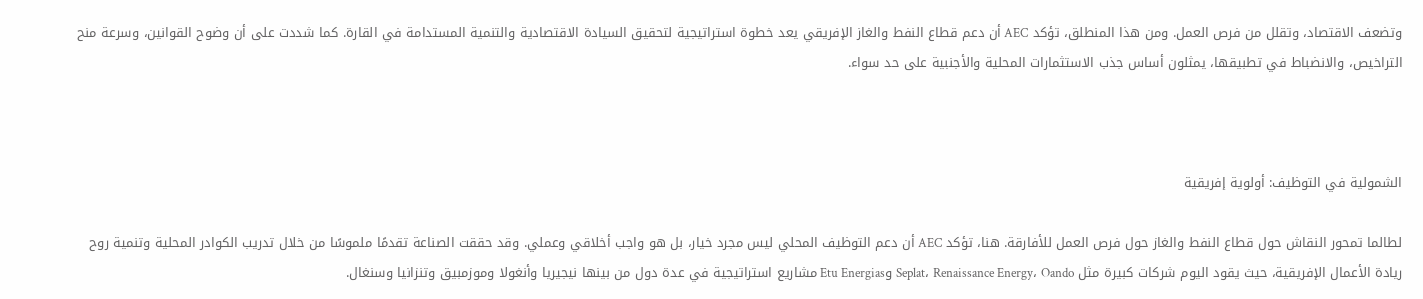وتضعف الاقتصاد، وتقلل من فرص العمل. ومن هذا المنطلق، تؤكد AEC أن دعم قطاع النفط والغاز الإفريقي يعد خطوة استراتيجية لتحقيق السيادة الاقتصادية والتنمية المستدامة في القارة. كما شددت على أن وضوح القوانين، وسرعة منح التراخيص، والانضباط في تطبيقها، يمثلون أساس جذب الاستثمارات المحلية والأجنبية على حد سواء.



الشمولية في التوظيف: أولوية إفريقية

لطالما تمحور النقاش حول قطاع النفط والغاز حول فرص العمل للأفارقة. هنا، تؤكد AEC أن دعم التوظيف المحلي ليس مجرد خيار، بل هو واجب أخلاقي وعملي. وقد حققت الصناعة تقدمًا ملموسًا من خلال تدريب الكوادر المحلية وتنمية روح ريادة الأعمال الإفريقية، حيث يقود اليوم شركات كبيرة مثل Seplat، Renaissance Energy، Oando وEtu Energias مشاريع استراتيجية في عدة دول من بينها نيجيريا وأنغولا وموزمبيق وتنزانيا وسنغال.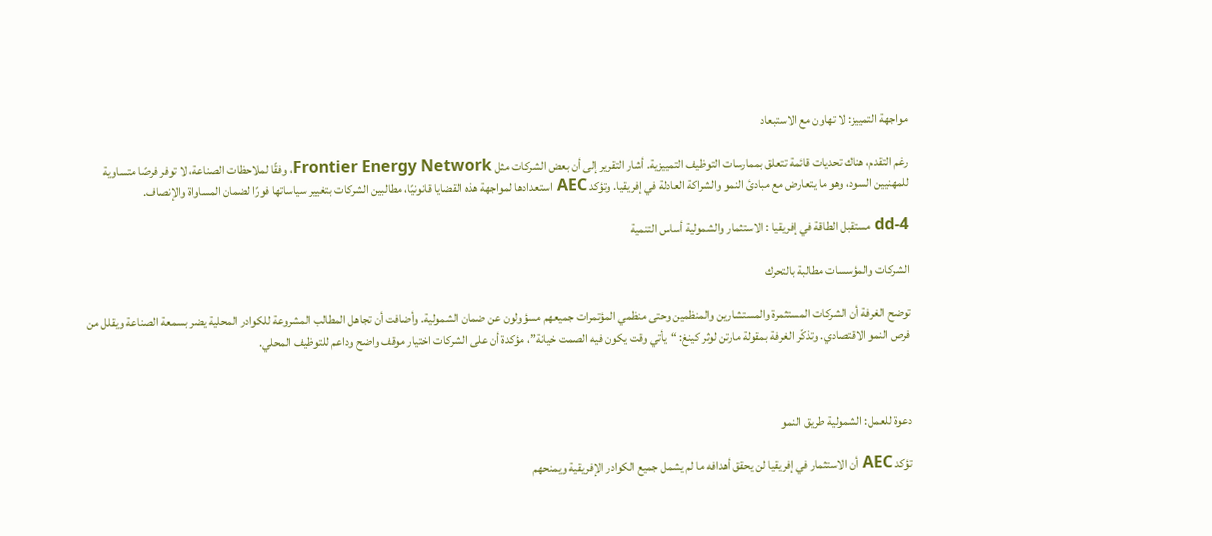مواجهة التمييز: لا تهاون مع الاستبعاد

رغم التقدم، هناك تحديات قائمة تتعلق بممارسات التوظيف التمييزية. أشار التقرير إلى أن بعض الشركات مثل Frontier Energy Network، وفقًا لملاحظات الصناعة، لا توفر فرصًا متساوية للمهنيين السود، وهو ما يتعارض مع مبادئ النمو والشراكة العادلة في إفريقيا. وتؤكد AEC استعدادها لمواجهة هذه القضايا قانونيًا، مطالبين الشركات بتغيير سياساتها فورًا لضمان المساواة والإنصاف.

dd-4 مستقبل الطاقة في إفريقيا : الاستثمار والشمولية أساس التنمية

الشركات والمؤسسات مطالبة بالتحرك

توضح الغرفة أن الشركات المستثمرة والمستشارين والمنظمين وحتى منظمي المؤتمرات جميعهم مسؤولون عن ضمان الشمولية. وأضافت أن تجاهل المطالب المشروعة للكوادر المحلية يضر بسمعة الصناعة ويقلل من فرص النمو الاقتصادي. وتذكّر الغرفة بمقولة مارتن لوثر كينغ: “يأتي وقت يكون فيه الصمت خيانة”، مؤكدة أن على الشركات اختيار موقف واضح وداعم للتوظيف المحلي.



دعوة للعمل: الشمولية طريق النمو

تؤكد AEC أن الاستثمار في إفريقيا لن يحقق أهدافه ما لم يشمل جميع الكوادر الإفريقية ويمنحهم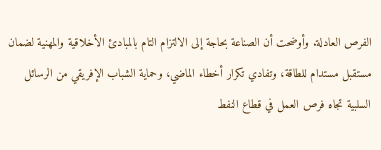الفرص العادلة. وأوضحت أن الصناعة بحاجة إلى الالتزام التام بالمبادئ الأخلاقية والمهنية لضمان مستقبل مستدام للطاقة، وتفادي تكرار أخطاء الماضي، وحماية الشباب الإفريقي من الرسائل السلبية تجاه فرص العمل في قطاع النفط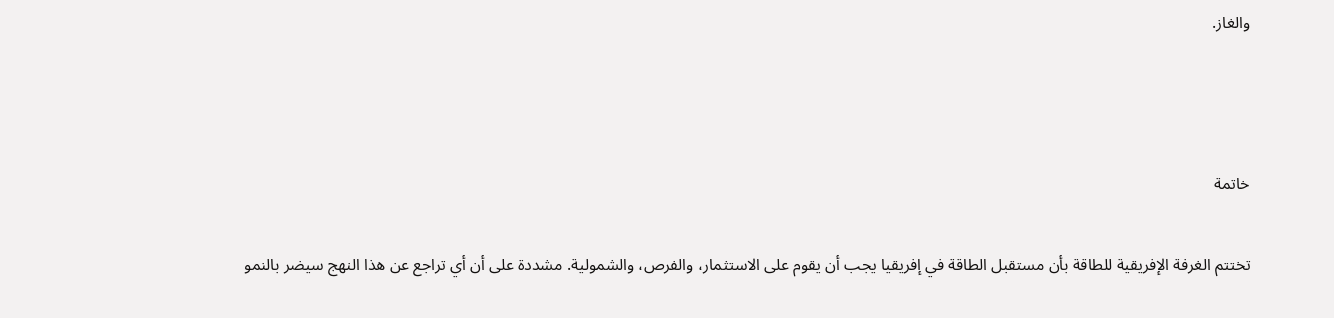والغاز.



خاتمة

تختتم الغرفة الإفريقية للطاقة بأن مستقبل الطاقة في إفريقيا يجب أن يقوم على الاستثمار، والفرص، والشمولية. مشددة على أن أي تراجع عن هذا النهج سيضر بالنمو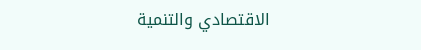الاقتصادي والتنمية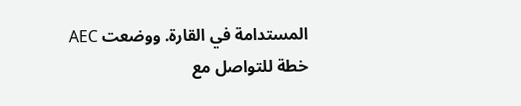المستدامة في القارة. ووضعت AEC خطة للتواصل مع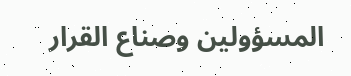المسؤولين وصناع القرار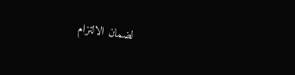لضمان الالتزام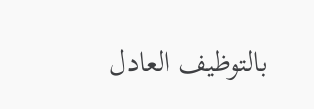بالتوظيف العادل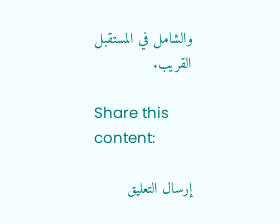والشامل في المستقبل القريب.

Share this content:

إرسال التعليق